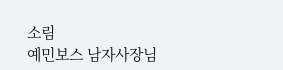소림
예민보스 남자사장님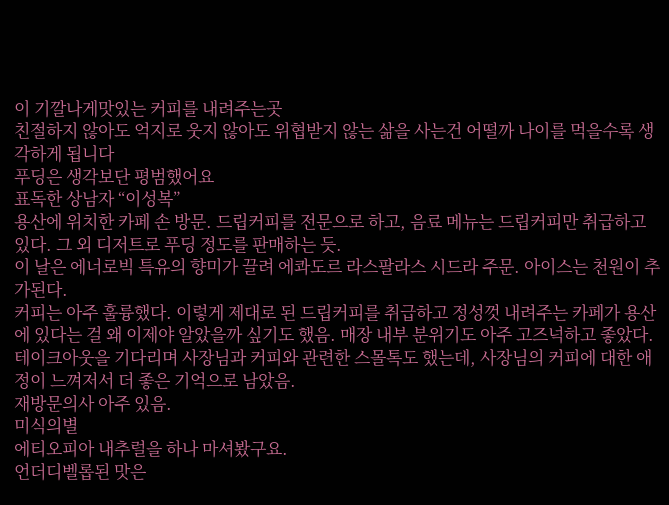이 기깔나게맛있는 커피를 내려주는곳
친절하지 않아도 억지로 웃지 않아도 위협받지 않는 삶을 사는건 어떨까 나이를 먹을수록 생각하게 됩니다
푸딩은 생각보단 평범했어요
표독한 상남자 “이성복”
용산에 위치한 카페 손 방문. 드립커피를 전문으로 하고, 음료 메뉴는 드립커피만 취급하고 있다. 그 외 디저트로 푸딩 정도를 판매하는 듯.
이 날은 에너로빅 특유의 향미가 끌려 에콰도르 라스팔라스 시드라 주문. 아이스는 천원이 추가된다.
커피는 아주 훌륭했다. 이렇게 제대로 된 드립커피를 취급하고 정성껏 내려주는 카페가 용산에 있다는 걸 왜 이제야 알았을까 싶기도 했음. 매장 내부 분위기도 아주 고즈넉하고 좋았다.
테이크아웃을 기다리며 사장님과 커피와 관련한 스몰톡도 했는데, 사장님의 커피에 대한 애정이 느껴저서 더 좋은 기억으로 남았음.
재방문의사 아주 있음.
미식의별
에티오피아 내추럴을 하나 마셔봤구요.
언더디벨롭된 맛은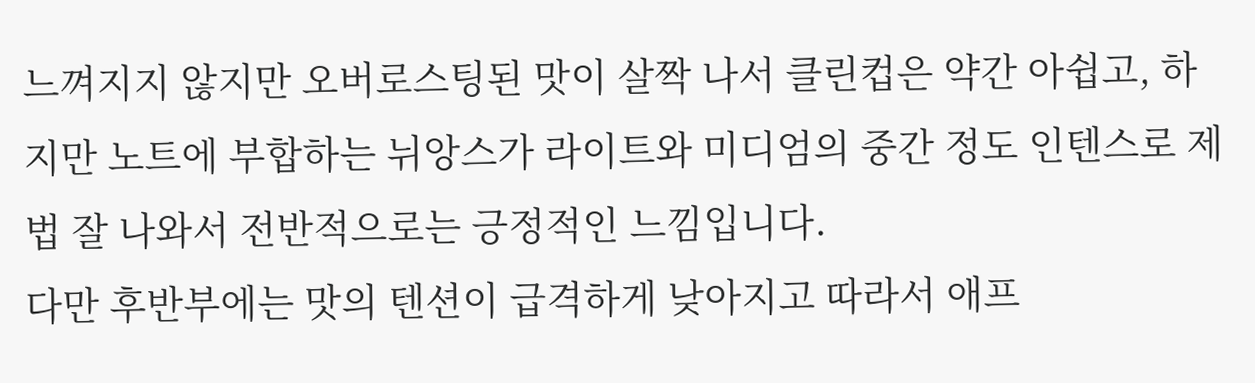느껴지지 않지만 오버로스팅된 맛이 살짝 나서 클린컵은 약간 아쉽고, 하지만 노트에 부합하는 뉘앙스가 라이트와 미디엄의 중간 정도 인텐스로 제법 잘 나와서 전반적으로는 긍정적인 느낌입니다.
다만 후반부에는 맛의 텐션이 급격하게 낮아지고 따라서 애프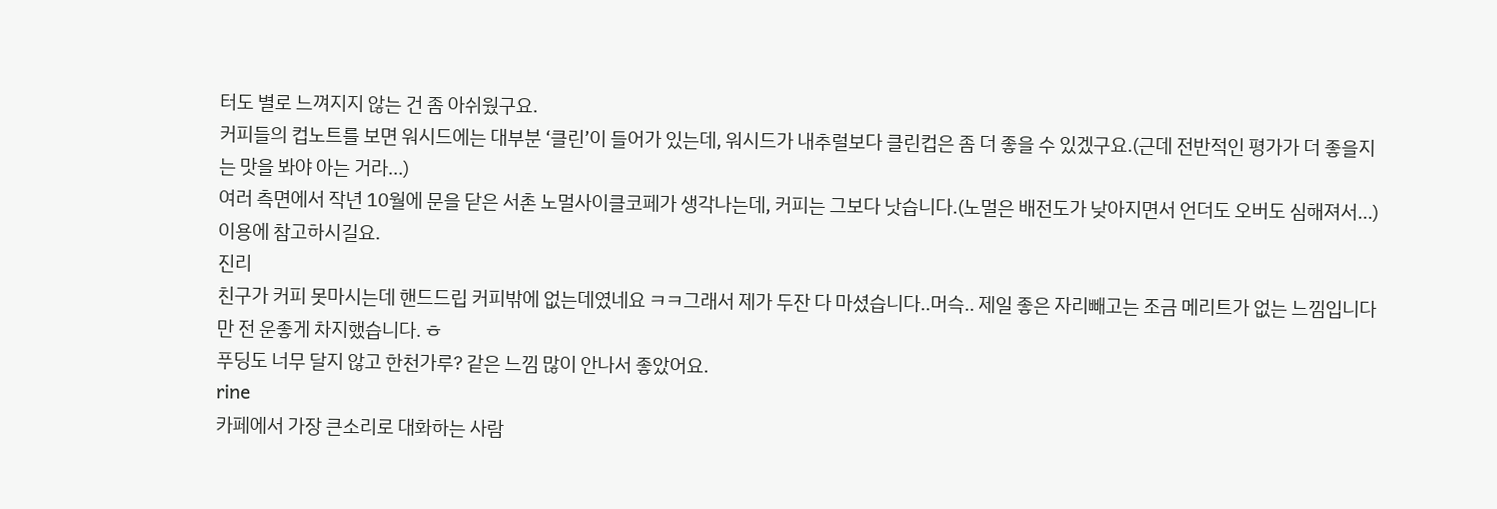터도 별로 느껴지지 않는 건 좀 아쉬웠구요.
커피들의 컵노트를 보면 워시드에는 대부분 ‘클린’이 들어가 있는데, 워시드가 내추럴보다 클린컵은 좀 더 좋을 수 있겠구요.(근데 전반적인 평가가 더 좋을지는 맛을 봐야 아는 거라…)
여러 측면에서 작년 10월에 문을 닫은 서촌 노멀사이클코페가 생각나는데, 커피는 그보다 낫습니다.(노멀은 배전도가 낮아지면서 언더도 오버도 심해져서…)
이용에 참고하시길요.
진리
친구가 커피 못마시는데 핸드드립 커피밖에 없는데였네요 ㅋㅋ그래서 제가 두잔 다 마셨습니다..머슥.. 제일 좋은 자리빼고는 조금 메리트가 없는 느낌입니다만 전 운좋게 차지했습니다. ㅎ
푸딩도 너무 달지 않고 한천가루? 같은 느낌 많이 안나서 좋았어요.
rine
카페에서 가장 큰소리로 대화하는 사람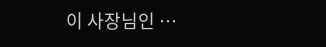이 사장님인 …